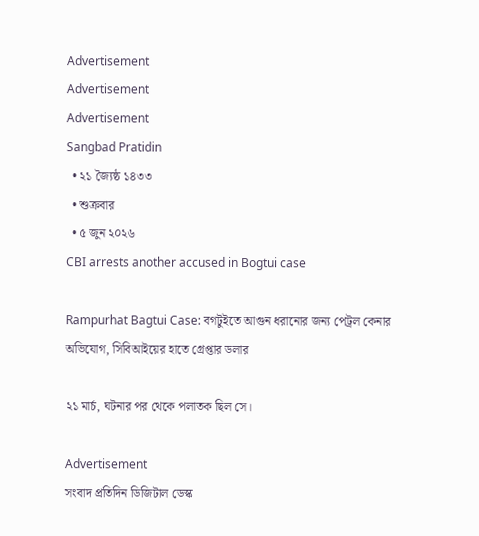Advertisement
Advertisement
Advertisement
Sangbad Pratidin
  • ২১ জ্যৈষ্ঠ ১৪৩৩
  • শুক্রবার
  • ৫ জুন ২০২৬
CBI arrests another accused in Bogtui case

Rampurhat Bagtui Case: বগটুইতে আগুন ধরানোর জন্য পেট্রল কেনার অভিযোগ, সিবিআইয়ের হাতে গ্রেপ্তার ডলার

২১ মার্চ, ঘটনার পর থেকে পলাতক ছিল সে।

Advertisement
সংবাদ প্রতিদিন ডিজিটাল ডেস্ক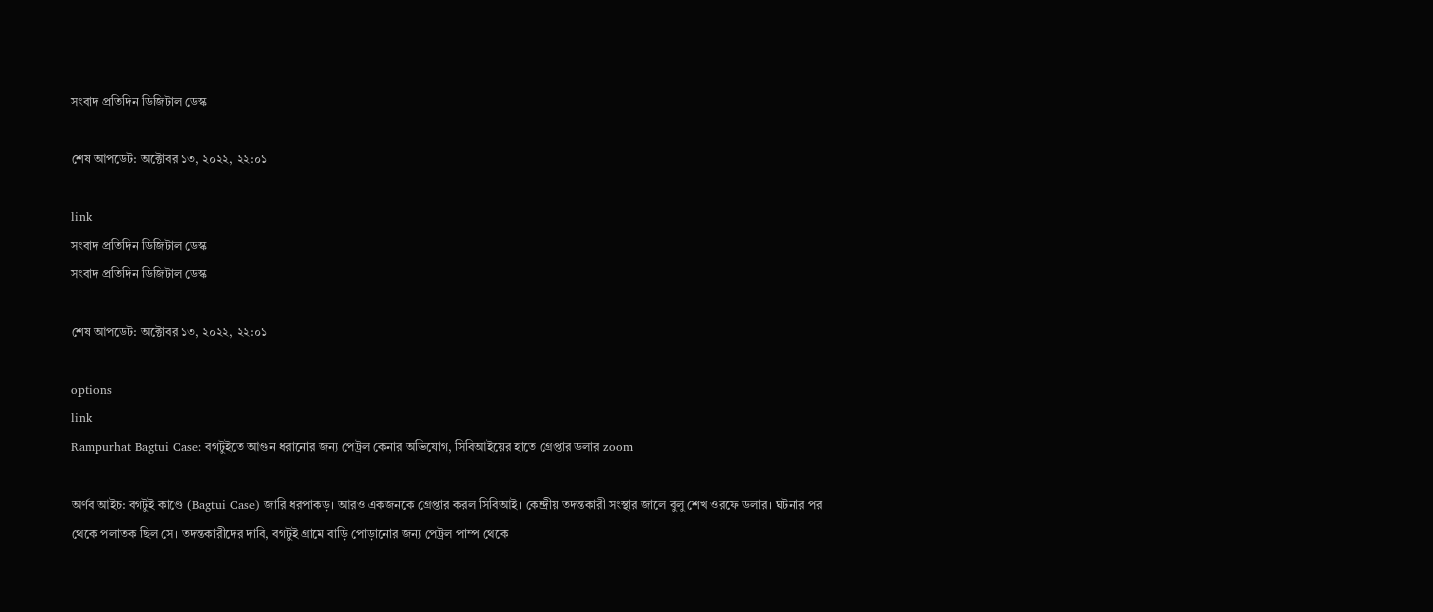সংবাদ প্রতিদিন ডিজিটাল ডেস্ক

শেষ আপডেট: অক্টোবর ১৩, ২০২২, ২২:০১

link
সংবাদ প্রতিদিন ডিজিটাল ডেস্ক
সংবাদ প্রতিদিন ডিজিটাল ডেস্ক

শেষ আপডেট: অক্টোবর ১৩, ২০২২, ২২:০১

options
link
Rampurhat Bagtui Case: বগটুইতে আগুন ধরানোর জন্য পেট্রল কেনার অভিযোগ, সিবিআইয়ের হাতে গ্রেপ্তার ডলার zoom

অর্ণব আইচ: বগটুই কাণ্ডে (Bagtui Case) জারি ধরপাকড়। আরও একজনকে গ্রেপ্তার করল সিবিআই। কেন্দ্রীয় তদন্তকারী সংস্থার জালে বুলু শেখ ওরফে ডলার। ঘটনার পর থেকে পলাতক ছিল সে। তদন্তকারীদের দাবি, বগটুই গ্রামে বাড়ি পোড়ানোর জন্য পেট্রল পাম্প থেকে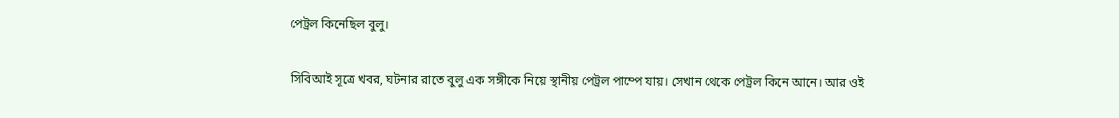পেট্রল কিনেছিল বুলু।

সিবিআই সূত্রে খবর, ঘটনার রাতে বুলু এক সঙ্গীকে নিয়ে স্থানীয় পেট্রল পাম্পে যায়। সেখান থেকে পেট্রল কিনে আনে। আর ওই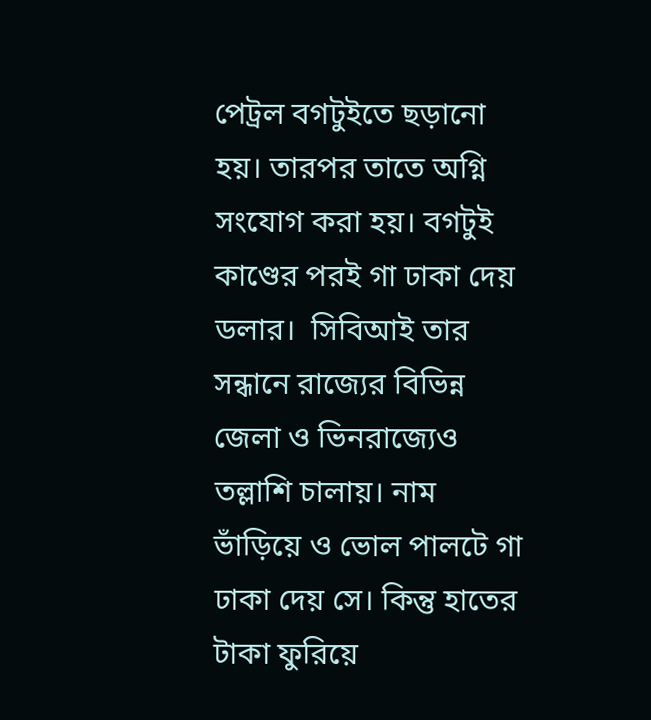পেট্রল বগটুইতে ছড়ানো হয়। তারপর তাতে অগ্নি সংযোগ করা হয়। বগটুই কাণ্ডের পরই গা ঢাকা দেয় ডলার।  সিবিআই তার সন্ধানে রাজ্যের বিভিন্ন জেলা ও ভিনরাজ্যেও তল্লাশি চালায়। নাম ভাঁড়িয়ে ও ভোল পালটে গা ঢাকা দেয় সে। কিন্তু হাতের টাকা ফুরিয়ে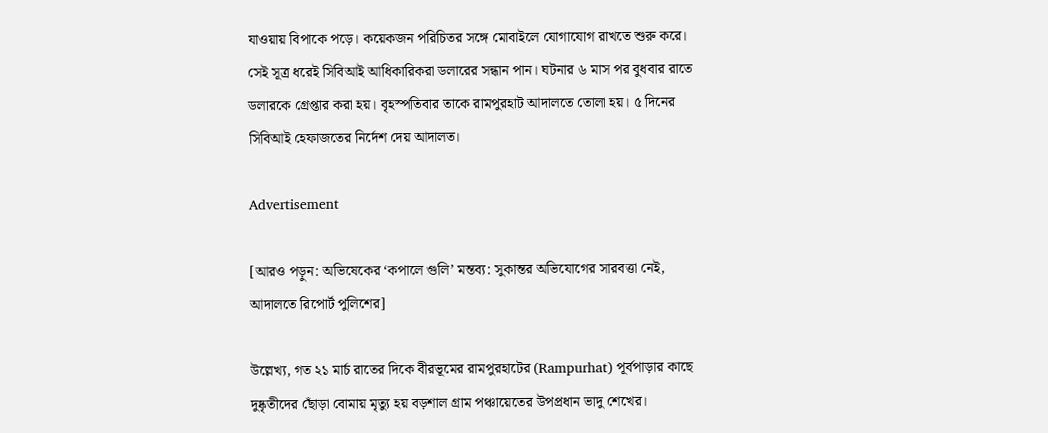যাওয়ায় বিপাকে পড়ে। কয়েকজন পরিচিতর সঙ্গে মোবাইলে যোগাযোগ রাখতে শুরু করে। সেই সূত্র ধরেই সিবিআই আধিকারিকরা ডলারের সন্ধান পান। ঘটনার ৬ মাস পর বুধবার রাতে ডলারকে গ্রেপ্তার করা হয়। বৃহস্পতিবার তাকে রামপুরহাট আদালতে তোলা হয়। ৫ দিনের সিবিআই হেফাজতের নির্দেশ দেয় আদালত।

Advertisement

[আরও পড়ুন: অভিষেকের ‘কপালে গুলি’ মন্তব্য: সুকান্তর অভিযোগের সারবত্তা নেই, আদালতে রিপোর্ট পুলিশের]

উল্লেখ্য, গত ২১ মার্চ রাতের দিকে বীরভূমের রামপুরহাটের (Rampurhat) পূর্বপাড়ার কাছে দুষ্কৃতীদের ছোঁড়া বোমায় মৃত্যু হয় বড়শাল গ্রাম পঞ্চায়েতের উপপ্রধান ভাদু শেখের।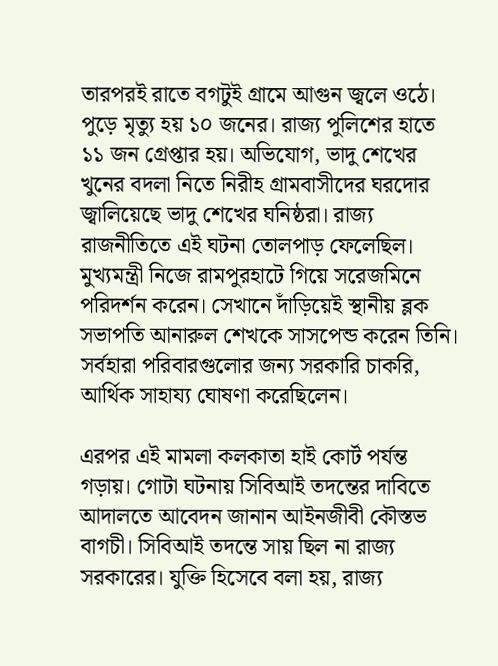তারপরই রাতে বগটুই গ্রামে আগুন জ্বলে ওঠে। পুড়ে মৃত্যু হয় ১০ জনের। রাজ্য পুলিশের হাতে ১১ জন গ্রেপ্তার হয়। অভিযোগ, ভাদু শেখের খুনের বদলা নিতে নিরীহ গ্রামবাসীদের ঘরদোর জ্বালিয়েছে ভাদু শেখের ঘনিষ্ঠরা। রাজ্য রাজনীতিতে এই ঘটনা তোলপাড় ফেলেছিল। মুখ্যমন্ত্রী নিজে রামপুরহাটে গিয়ে সরেজমিনে পরিদর্শন করেন। সেখানে দাঁড়িয়েই স্থানীয় ব্লক সভাপতি আনারুল শেখকে সাসপেন্ড করেন তিনি। সর্বহারা পরিবারগুলোর জন্য সরকারি চাকরি, আর্থিক সাহায্য ঘোষণা করেছিলেন।

এরপর এই মামলা কলকাতা হাই কোর্ট পর্যন্ত গড়ায়। গোটা ঘটনায় সিবিআই তদন্তের দাবিতে আদালতে আবেদন জানান আইনজীবী কৌস্তভ বাগচী। সিবিআই তদন্তে সায় ছিল না রাজ্য সরকারের। যুক্তি হিসেবে বলা হয়, রাজ্য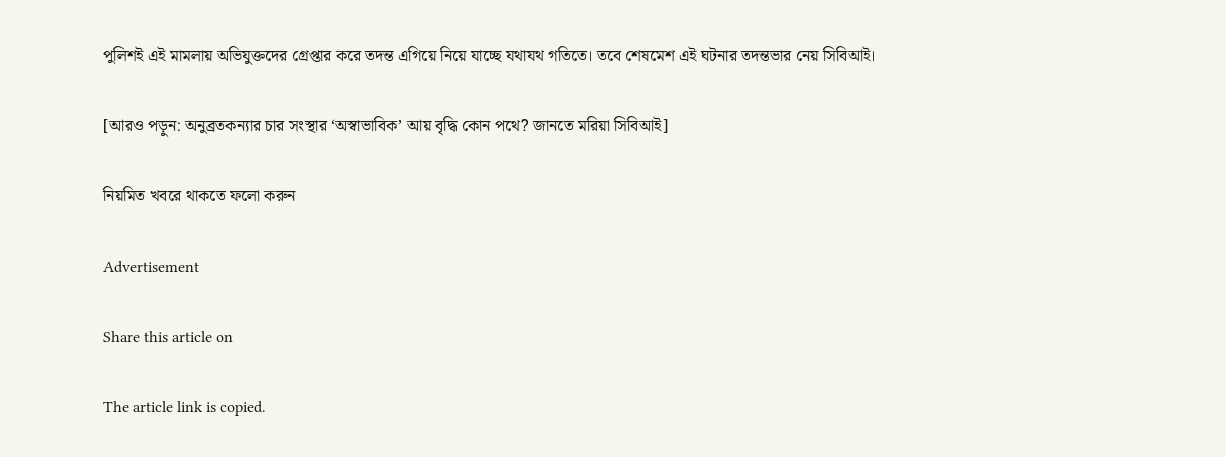পুলিশই এই মামলায় অভিযুক্তদের গ্রেপ্তার করে তদন্ত এগিয়ে নিয়ে যাচ্ছে যথাযথ গতিতে। তবে শেষমেশ এই ঘটনার তদন্তভার নেয় সিবিআই।

[আরও পড়ুন: অনুব্রতকন্যার চার সংস্থার ‘অস্বাভাবিক’ আয় বৃদ্ধি কোন পথে? জানতে মরিয়া সিবিআই]

নিয়মিত খবরে থাকতে ফলো করুন

Advertisement

Share this article on

The article link is copied.